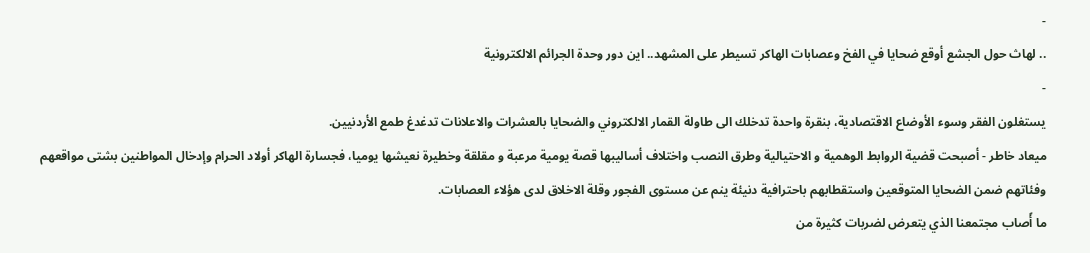-
.. لهاث حول الجشع أوقع ضحايا في الفخ وعصابات الهاكر تسيطر على المشهد.. اين دور وحدة الجرائم الالكترونية
-
يستغلون الفقر وسوء الأوضاع الاقتصادية، بنقرة واحدة تدخلك الى طاولة القمار الالكتروني والضحايا بالعشرات والاعلانات تدغدغ طمع الأردنيين.
ميعاد خاطر - أصبحت قضية الروابط الوهمية و الاحتيالية وطرق النصب واختلاف أساليبها قصة يومية مرعبة و مقلقة وخطيرة نعيشها يوميا، فجسارة الهاكر أولاد الحرام وإدخال المواطنين بشتى مواقعهم وفئاتهم ضمن الضحايا المتوقعين واستقطابهم باحترافية دنيئة ينم عن مستوى الفجور وقلة الاخلاق لدى هؤلاء العصابات.
ما أًصاب مجتمعنا الذي يتعرض لضربات كثيرة من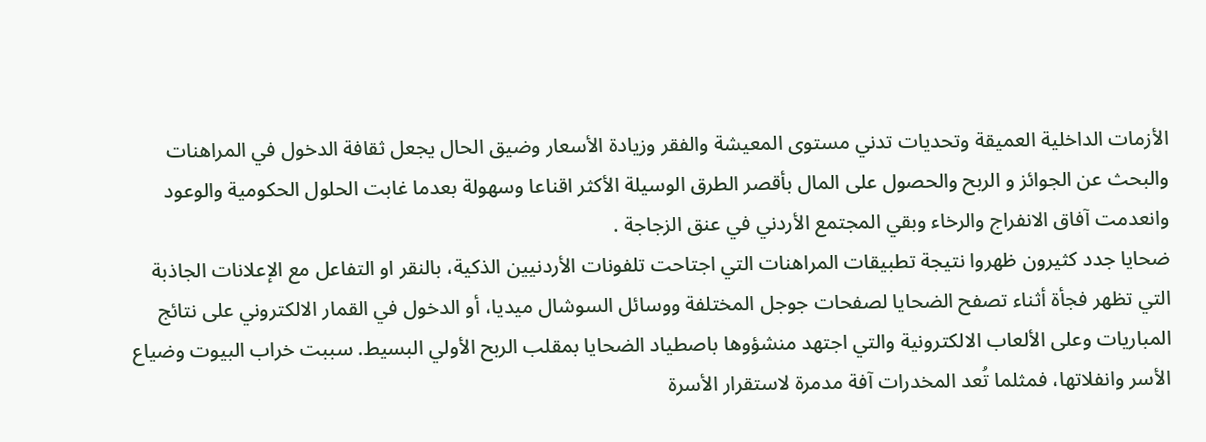الأزمات الداخلية العميقة وتحديات تدني مستوى المعيشة والفقر وزيادة الأسعار وضيق الحال يجعل ثقافة الدخول في المراهنات والبحث عن الجوائز و الربح والحصول على المال بأقصر الطرق الوسيلة الأكثر اقناعا وسهولة بعدما غابت الحلول الحكومية والوعود وانعدمت آفاق الانفراج والرخاء وبقي المجتمع الأردني في عنق الزجاجة .
ضحايا جدد كثيرون ظهروا نتيجة تطبيقات المراهنات التي اجتاحت تلفونات الأردنيين الذكية، بالنقر او التفاعل مع الإعلانات الجاذبة التي تظهر فجأة أثناء تصفح الضحايا لصفحات جوجل المختلفة ووسائل السوشال ميديا، أو الدخول في القمار الالكتروني على نتائج المباريات وعلى الألعاب الالكترونية والتي اجتهد منشؤوها باصطياد الضحايا بمقلب الربح الأولي البسيط. سببت خراب البيوت وضياع الأسر وانفلاتها، فمثلما تُعد المخدرات آفة مدمرة لاستقرار الأسرة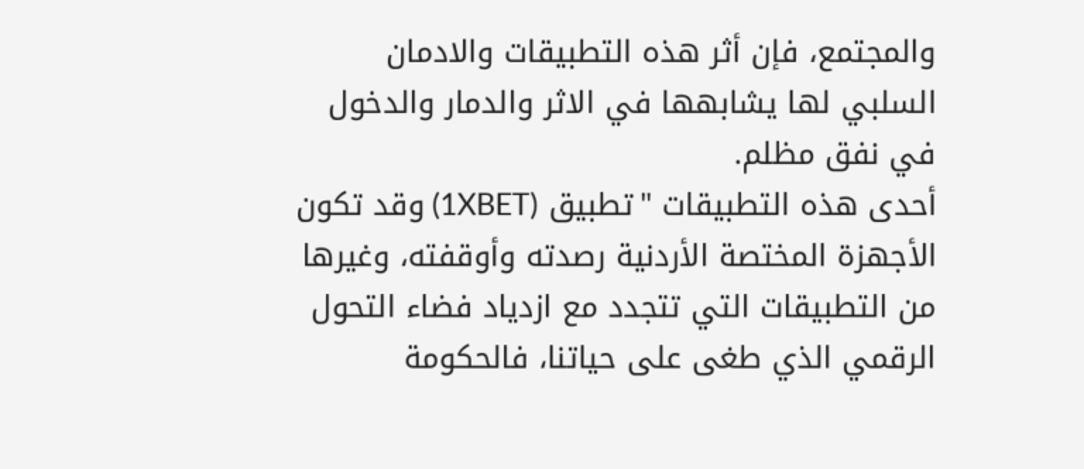والمجتمع، فإن أثر هذه التطبيقات والادمان السلبي لها يشابهها في الاثر والدمار والدخول في نفق مظلم.
أحدى هذه التطبيقات "تطبيق (1XBET) وقد تكون الأجهزة المختصة الأردنية رصدته وأوقفته، وغيرها من التطبيقات التي تتجدد مع ازدياد فضاء التحول الرقمي الذي طغى على حياتنا، فالحكومة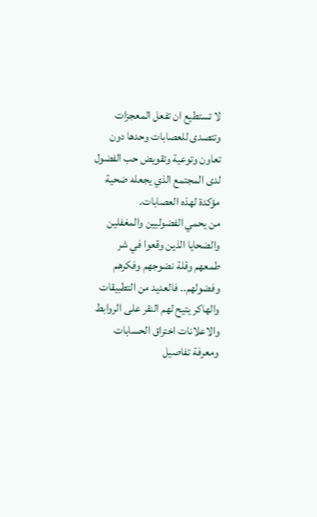لا تستطيع ان تفعل المعجزات وتتصدى للعصابات وحدها دون تعاون وتوعية وتقويض حب الفضول لدى المجتمع الذي يجعله ضحية مؤكدة لهذه العصابات.
من يحمي الفضوليين والمغفلين والضحايا الذين وقعوا في شر طمعهم وقلة نضوجهم وفكرهم وفضولهم.. فالعديد من التطبيقات والهاكر يتيح لهم النقر على الروابط والاعلانات اختراق الحسابات ومعرفة تفاصيل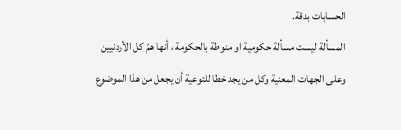الحسابات بدقة.
المسألة ليست مسألة حكومية او منوطة بالحكومة ، أنها همّ كل الأردنيين وعلى الجهات المعنية وكل من يجد خطا للتوعية أن يجعل من هذا الموضوع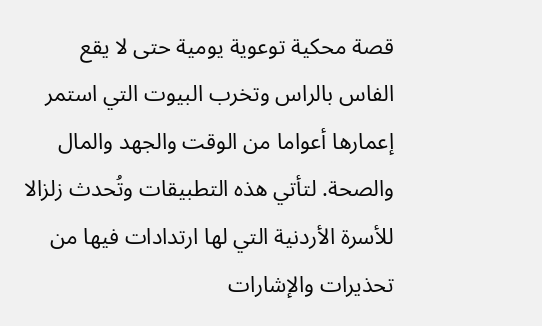قصة محكية توعوية يومية حتى لا يقع الفاس بالراس وتخرب البيوت التي استمر إعمارها أعواما من الوقت والجهد والمال والصحة. لتأتي هذه التطبيقات وتُحدث زلزالا للأسرة الأردنية التي لها ارتدادات فيها من تحذيرات والإشارات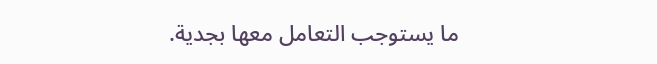ما يستوجب التعامل معها بجدية.